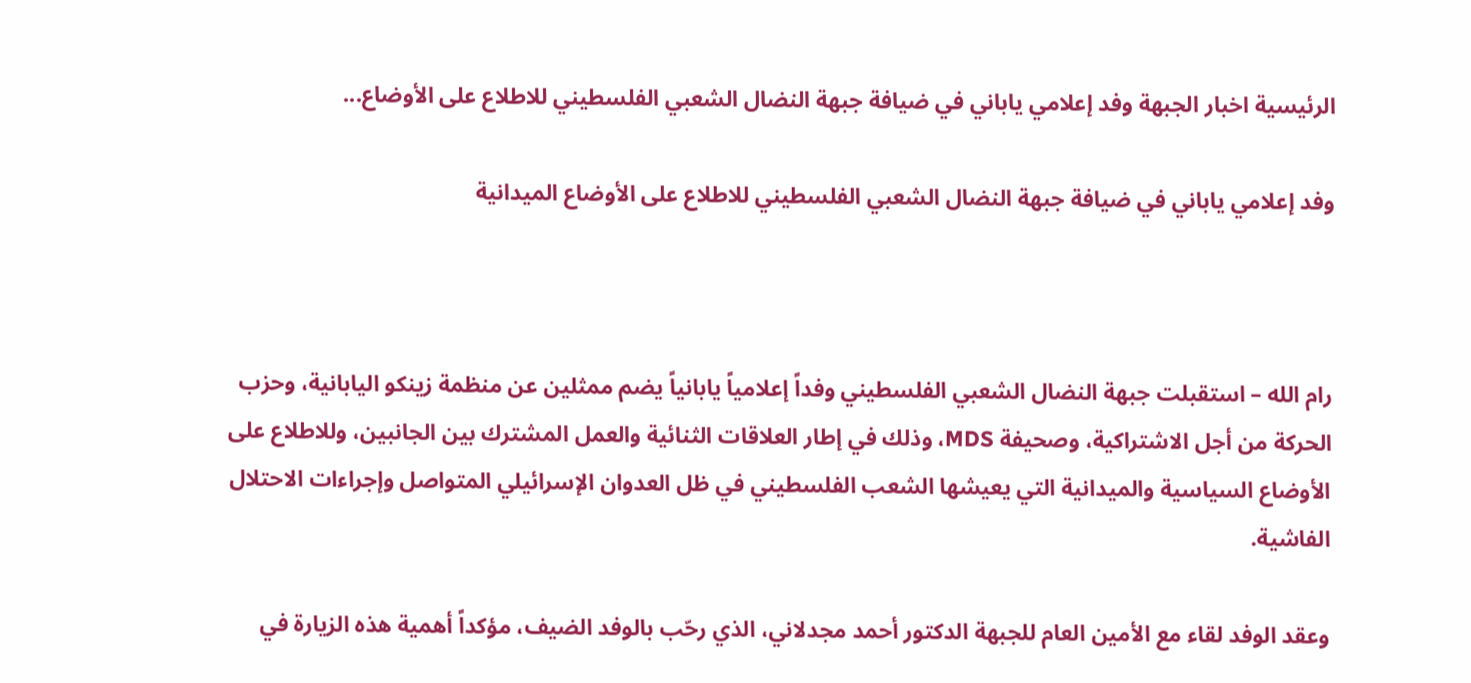الرئيسية اخبار الجبهة وفد إعلامي ياباني في ضيافة جبهة النضال الشعبي الفلسطيني للاطلاع على الأوضاع...

وفد إعلامي ياباني في ضيافة جبهة النضال الشعبي الفلسطيني للاطلاع على الأوضاع الميدانية



رام الله – استقبلت جبهة النضال الشعبي الفلسطيني وفداً إعلامياً يابانياً يضم ممثلين عن منظمة زينكو اليابانية، وحزب الحركة من أجل الاشتراكية، وصحيفة MDS، وذلك في إطار العلاقات الثنائية والعمل المشترك بين الجانبين، وللاطلاع على الأوضاع السياسية والميدانية التي يعيشها الشعب الفلسطيني في ظل العدوان الإسرائيلي المتواصل وإجراءات الاحتلال الفاشية.

وعقد الوفد لقاء مع الأمين العام للجبهة الدكتور أحمد مجدلاني، الذي رحّب بالوفد الضيف، مؤكداً أهمية هذه الزيارة في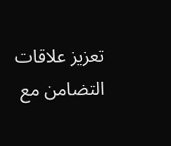تعزيز علاقات التضامن مع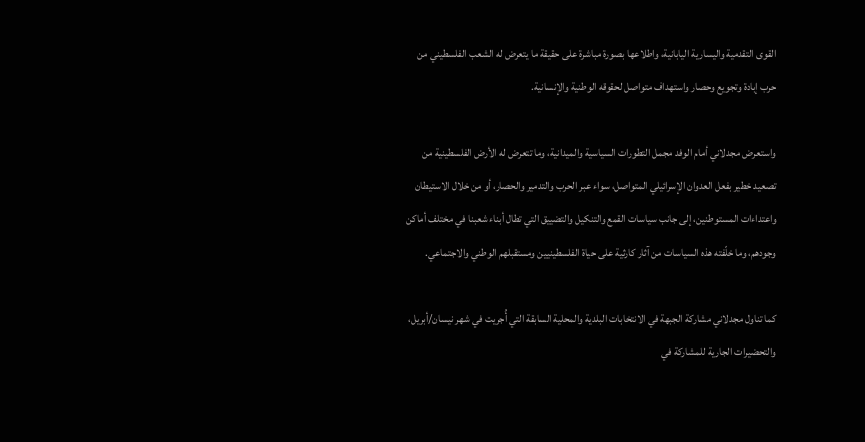القوى التقدمية واليسارية اليابانية، واطلاعها بصورة مباشرة على حقيقة ما يتعرض له الشعب الفلسطيني من حرب إبادة وتجويع وحصار واستهداف متواصل لحقوقه الوطنية والإنسانية.

واستعرض مجدلاني أمام الوفد مجمل التطورات السياسية والميدانية، وما تتعرض له الأرض الفلسطينية من تصعيد خطير بفعل العدوان الإسرائيلي المتواصل، سواء عبر الحرب والتدمير والحصار، أو من خلال الاستيطان واعتداءات المستوطنين، إلى جانب سياسات القمع والتنكيل والتضييق التي تطال أبناء شعبنا في مختلف أماكن وجودهم، وما خلّفته هذه السياسات من آثار كارثية على حياة الفلسطينيين ومستقبلهم الوطني والاجتماعي.

كما تناول مجدلاني مشاركة الجبهة في الانتخابات البلدية والمحلية السابقة التي أُجريت في شهر نيسان/أبريل، والتحضيرات الجارية للمشاركة في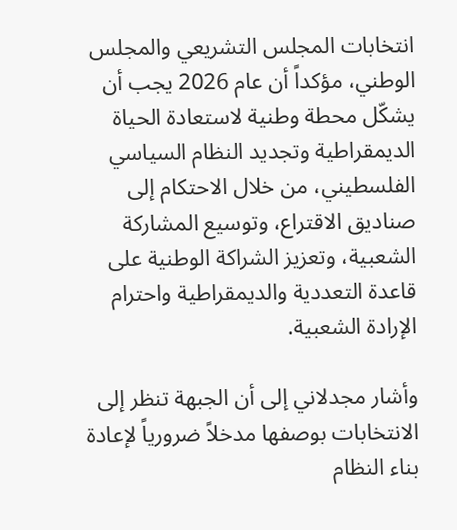انتخابات المجلس التشريعي والمجلس الوطني، مؤكداً أن عام 2026 يجب أن يشكّل محطة وطنية لاستعادة الحياة الديمقراطية وتجديد النظام السياسي الفلسطيني، من خلال الاحتكام إلى صناديق الاقتراع، وتوسيع المشاركة الشعبية، وتعزيز الشراكة الوطنية على قاعدة التعددية والديمقراطية واحترام الإرادة الشعبية.

وأشار مجدلاني إلى أن الجبهة تنظر إلى الانتخابات بوصفها مدخلاً ضرورياً لإعادة بناء النظام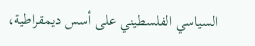السياسي الفلسطيني على أسس ديمقراطية،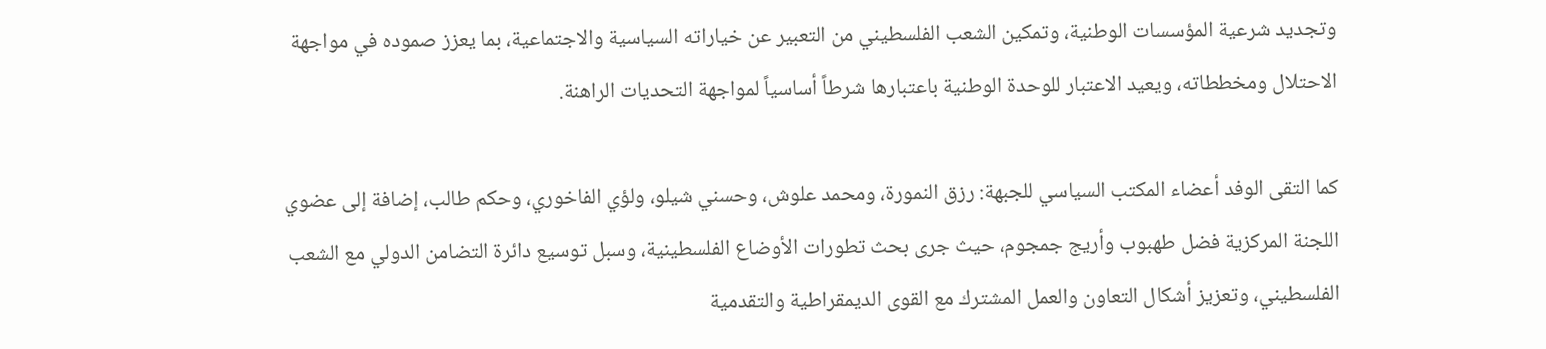وتجديد شرعية المؤسسات الوطنية، وتمكين الشعب الفلسطيني من التعبير عن خياراته السياسية والاجتماعية، بما يعزز صموده في مواجهة الاحتلال ومخططاته، ويعيد الاعتبار للوحدة الوطنية باعتبارها شرطاً أساسياً لمواجهة التحديات الراهنة.

كما التقى الوفد أعضاء المكتب السياسي للجبهة: رزق النمورة، ومحمد علوش، وحسني شيلو، ولؤي الفاخوري، وحكم طالب، إضافة إلى عضوي اللجنة المركزية فضل طهبوب وأريج جمجوم، حيث جرى بحث تطورات الأوضاع الفلسطينية، وسبل توسيع دائرة التضامن الدولي مع الشعب الفلسطيني، وتعزيز أشكال التعاون والعمل المشترك مع القوى الديمقراطية والتقدمية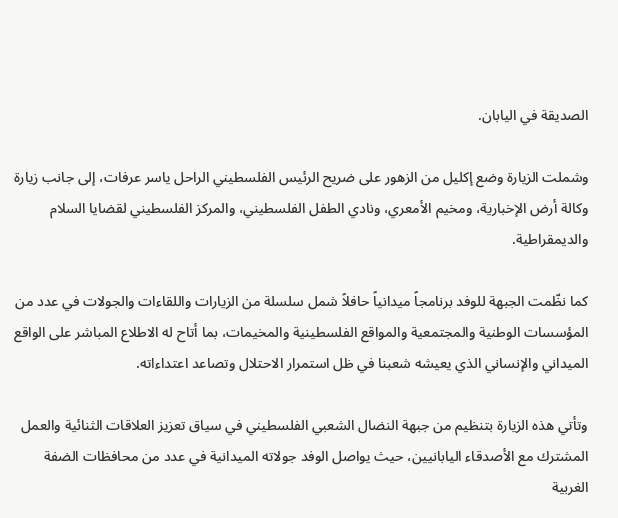الصديقة في اليابان.

وشملت الزيارة وضع إكليل من الزهور على ضريح الرئيس الفلسطيني الراحل ياسر عرفات، إلى جانب زيارة وكالة أرض الإخبارية، ومخيم الأمعري، ونادي الطفل الفلسطيني، والمركز الفلسطيني لقضايا السلام والديمقراطية.

كما نظّمت الجبهة للوفد برنامجاً ميدانياً حافلاً شمل سلسلة من الزيارات واللقاءات والجولات في عدد من المؤسسات الوطنية والمجتمعية والمواقع الفلسطينية والمخيمات، بما أتاح له الاطلاع المباشر على الواقع الميداني والإنساني الذي يعيشه شعبنا في ظل استمرار الاحتلال وتصاعد اعتداءاته.

وتأتي هذه الزيارة بتنظيم من جبهة النضال الشعبي الفلسطيني في سياق تعزيز العلاقات الثنائية والعمل المشترك مع الأصدقاء اليابانيين، حيث يواصل الوفد جولاته الميدانية في عدد من محافظات الضفة الغربية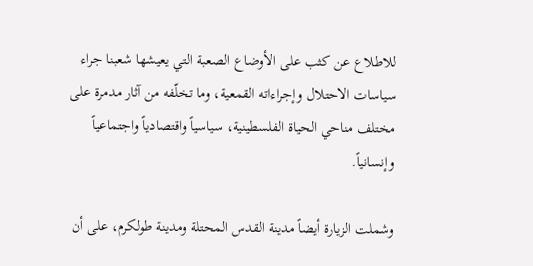للاطلاع عن كثب على الأوضاع الصعبة التي يعيشها شعبنا جراء سياسات الاحتلال وإجراءاته القمعية، وما تخلّفه من آثار مدمرة على مختلف مناحي الحياة الفلسطينية، سياسياً واقتصادياً واجتماعياً وإنسانياً.

وشملت الزيارة أيضاً مدينة القدس المحتلة ومدينة طولكرم، على أن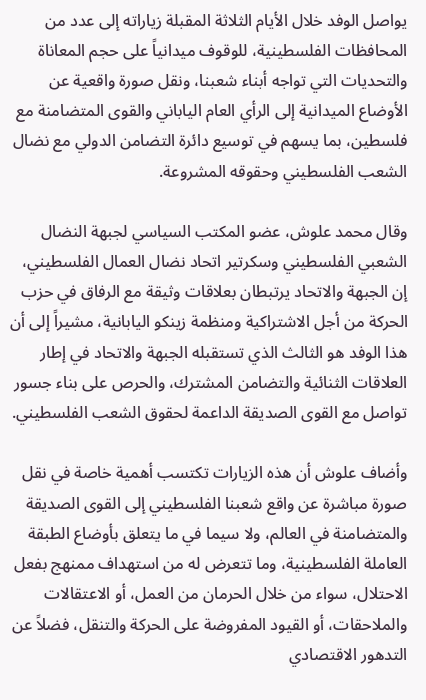يواصل الوفد خلال الأيام الثلاثة المقبلة زياراته إلى عدد من المحافظات الفلسطينية، للوقوف ميدانياً على حجم المعاناة والتحديات التي تواجه أبناء شعبنا، ونقل صورة واقعية عن الأوضاع الميدانية إلى الرأي العام الياباني والقوى المتضامنة مع فلسطين، بما يسهم في توسيع دائرة التضامن الدولي مع نضال الشعب الفلسطيني وحقوقه المشروعة.

وقال محمد علوش، عضو المكتب السياسي لجبهة النضال الشعبي الفلسطيني وسكرتير اتحاد نضال العمال الفلسطيني، إن الجبهة والاتحاد يرتبطان بعلاقات وثيقة مع الرفاق في حزب الحركة من أجل الاشتراكية ومنظمة زينكو اليابانية، مشيراً إلى أن هذا الوفد هو الثالث الذي تستقبله الجبهة والاتحاد في إطار العلاقات الثنائية والتضامن المشترك، والحرص على بناء جسور تواصل مع القوى الصديقة الداعمة لحقوق الشعب الفلسطيني.

وأضاف علوش أن هذه الزيارات تكتسب أهمية خاصة في نقل صورة مباشرة عن واقع شعبنا الفلسطيني إلى القوى الصديقة والمتضامنة في العالم، ولا سيما في ما يتعلق بأوضاع الطبقة العاملة الفلسطينية، وما تتعرض له من استهداف ممنهج بفعل الاحتلال، سواء من خلال الحرمان من العمل، أو الاعتقالات والملاحقات، أو القيود المفروضة على الحركة والتنقل، فضلاً عن التدهور الاقتصادي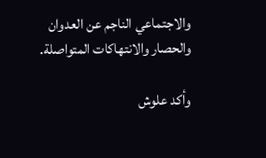والاجتماعي الناجم عن العدوان والحصار والانتهاكات المتواصلة.

وأكد علوش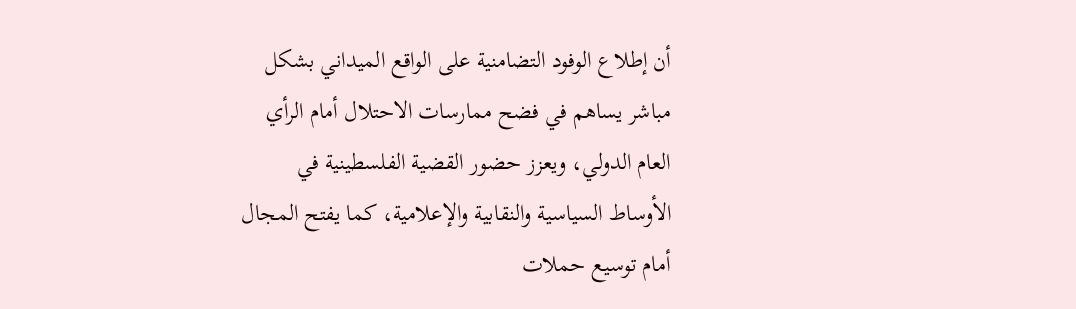أن إطلاع الوفود التضامنية على الواقع الميداني بشكل مباشر يساهم في فضح ممارسات الاحتلال أمام الرأي العام الدولي، ويعزز حضور القضية الفلسطينية في الأوساط السياسية والنقابية والإعلامية، كما يفتح المجال أمام توسيع حملات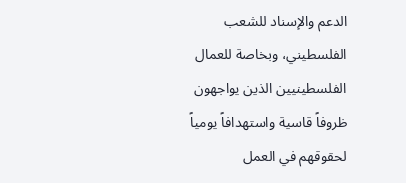الدعم والإسناد للشعب الفلسطيني، وبخاصة للعمال الفلسطينيين الذين يواجهون ظروفاً قاسية واستهدافاً يومياً لحقوقهم في العمل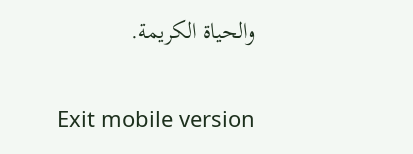والحياة الكريمة.

Exit mobile version